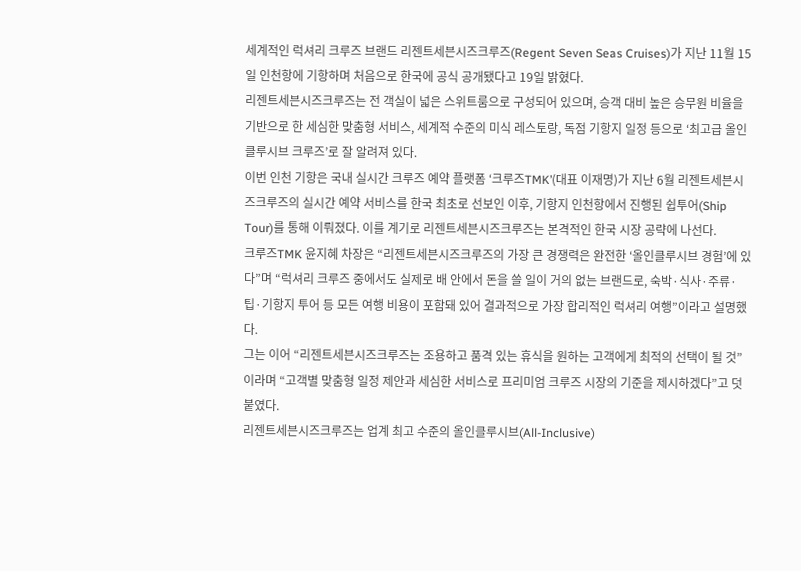세계적인 럭셔리 크루즈 브랜드 리젠트세븐시즈크루즈(Regent Seven Seas Cruises)가 지난 11월 15일 인천항에 기항하며 처음으로 한국에 공식 공개됐다고 19일 밝혔다.
리젠트세븐시즈크루즈는 전 객실이 넓은 스위트룸으로 구성되어 있으며, 승객 대비 높은 승무원 비율을 기반으로 한 세심한 맞춤형 서비스, 세계적 수준의 미식 레스토랑, 독점 기항지 일정 등으로 ‘최고급 올인클루시브 크루즈’로 잘 알려져 있다.
이번 인천 기항은 국내 실시간 크루즈 예약 플랫폼 ‘크루즈TMK’(대표 이재명)가 지난 6월 리젠트세븐시즈크루즈의 실시간 예약 서비스를 한국 최초로 선보인 이후, 기항지 인천항에서 진행된 쉽투어(Ship Tour)를 통해 이뤄졌다. 이를 계기로 리젠트세븐시즈크루즈는 본격적인 한국 시장 공략에 나선다.
크루즈TMK 윤지혜 차장은 “리젠트세븐시즈크루즈의 가장 큰 경쟁력은 완전한 ‘올인클루시브 경험’에 있다”며 “럭셔리 크루즈 중에서도 실제로 배 안에서 돈을 쓸 일이 거의 없는 브랜드로, 숙박·식사·주류·팁·기항지 투어 등 모든 여행 비용이 포함돼 있어 결과적으로 가장 합리적인 럭셔리 여행”이라고 설명했다.
그는 이어 “리젠트세븐시즈크루즈는 조용하고 품격 있는 휴식을 원하는 고객에게 최적의 선택이 될 것”이라며 “고객별 맞춤형 일정 제안과 세심한 서비스로 프리미엄 크루즈 시장의 기준을 제시하겠다”고 덧붙였다.
리젠트세븐시즈크루즈는 업계 최고 수준의 올인클루시브(All-Inclusive)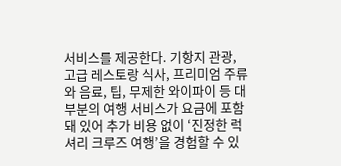서비스를 제공한다. 기항지 관광, 고급 레스토랑 식사, 프리미엄 주류와 음료, 팁, 무제한 와이파이 등 대부분의 여행 서비스가 요금에 포함돼 있어 추가 비용 없이 ‘진정한 럭셔리 크루즈 여행’을 경험할 수 있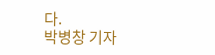다.
박병창 기자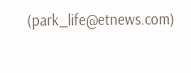(park_life@etnews.com)